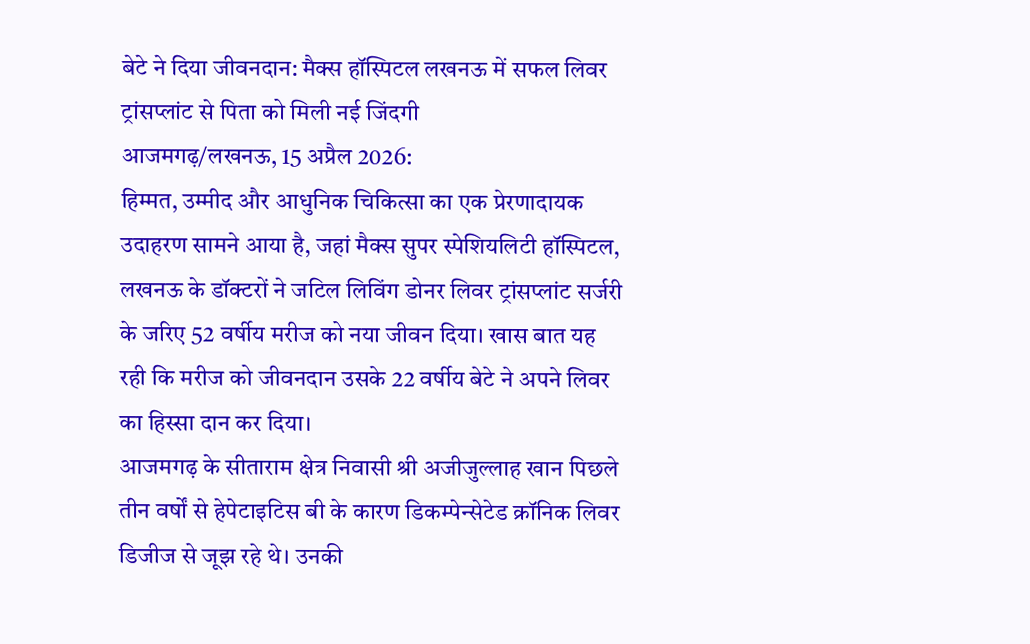बेटे ने दिया जीवनदान: मैक्स हॉस्पिटल लखनऊ में सफल लिवर ट्रांसप्लांट से पिता को मिली नई जिंदगी
आजमगढ़/लखनऊ, 15 अप्रैल 2026:
हिम्मत, उम्मीद और आधुनिक चिकित्सा का एक प्रेरणादायक उदाहरण सामने आया है, जहां मैक्स सुपर स्पेशियलिटी हॉस्पिटल, लखनऊ के डॉक्टरों ने जटिल लिविंग डोनर लिवर ट्रांसप्लांट सर्जरी के जरिए 52 वर्षीय मरीज को नया जीवन दिया। खास बात यह रही कि मरीज को जीवनदान उसके 22 वर्षीय बेटे ने अपने लिवर का हिस्सा दान कर दिया।
आजमगढ़ के सीताराम क्षेत्र निवासी श्री अजीजुल्लाह खान पिछले तीन वर्षों से हेपेटाइटिस बी के कारण डिकम्पेन्सेटेड क्रॉनिक लिवर डिजीज से जूझ रहे थे। उनकी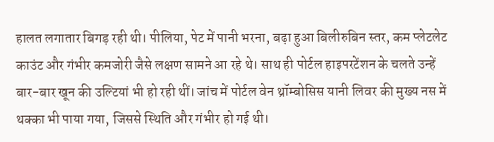हालत लगातार बिगड़ रही थी। पीलिया, पेट में पानी भरना, बढ़ा हुआ बिलीरुबिन स्तर, कम प्लेटलेट काउंट और गंभीर कमजोरी जैसे लक्षण सामने आ रहे थे। साथ ही पोर्टल हाइपरटेंशन के चलते उन्हें बार-बार खून की उल्टियां भी हो रही थीं। जांच में पोर्टल वेन थ्रॉम्बोसिस यानी लिवर की मुख्य नस में थक्का भी पाया गया, जिससे स्थिति और गंभीर हो गई थी।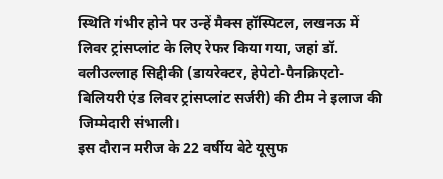स्थिति गंभीर होने पर उन्हें मैक्स हॉस्पिटल, लखनऊ में लिवर ट्रांसप्लांट के लिए रेफर किया गया, जहां डॉ. वलीउल्लाह सिद्दीकी (डायरेक्टर, हेपेटो-पैनक्रिएटो-बिलियरी एंड लिवर ट्रांसप्लांट सर्जरी) की टीम ने इलाज की जिम्मेदारी संभाली।
इस दौरान मरीज के 22 वर्षीय बेटे यूसुफ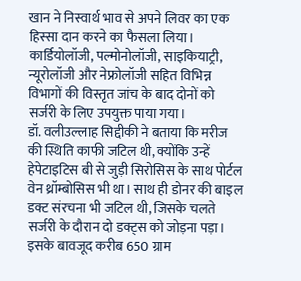खान ने निस्वार्थ भाव से अपने लिवर का एक हिस्सा दान करने का फैसला लिया। कार्डियोलॉजी, पल्मोनोलॉजी, साइकियाट्री, न्यूरोलॉजी और नेफ्रोलॉजी सहित विभिन्न विभागों की विस्तृत जांच के बाद दोनों को सर्जरी के लिए उपयुक्त पाया गया।
डॉ. वलीउल्लाह सिद्दीकी ने बताया कि मरीज की स्थिति काफी जटिल थी, क्योंकि उन्हें हेपेटाइटिस बी से जुड़ी सिरोसिस के साथ पोर्टल वेन थ्रॉम्बोसिस भी था। साथ ही डोनर की बाइल डक्ट संरचना भी जटिल थी, जिसके चलते सर्जरी के दौरान दो डक्ट्स को जोड़ना पड़ा। इसके बावजूद करीब 650 ग्राम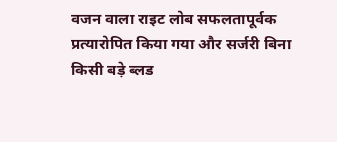वजन वाला राइट लोब सफलतापूर्वक प्रत्यारोपित किया गया और सर्जरी बिना किसी बड़े ब्लड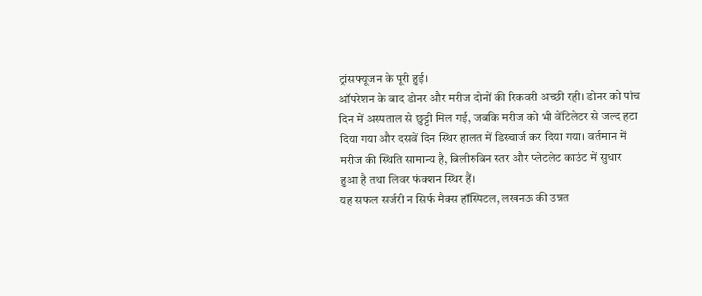ट्रांसफ्यूजन के पूरी हुई।
ऑपरेशन के बाद डोनर और मरीज दोनों की रिकवरी अच्छी रही। डोनर को पांच दिन में अस्पताल से छुट्टी मिल गई, जबकि मरीज को भी वेंटिलेटर से जल्द हटा दिया गया और दसवें दिन स्थिर हालत में डिस्चार्ज कर दिया गया। वर्तमान में मरीज की स्थिति सामान्य है, बिलीरुबिन स्तर और प्लेटलेट काउंट में सुधार हुआ है तथा लिवर फंक्शन स्थिर हैं।
यह सफल सर्जरी न सिर्फ मैक्स हॉस्पिटल, लखनऊ की उन्नत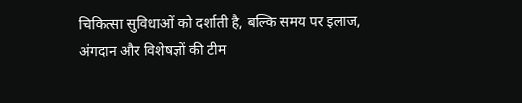चिकित्सा सुविधाओं को दर्शाती है, बल्कि समय पर इलाज, अंगदान और विशेषज्ञों की टीम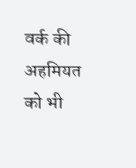वर्क की अहमियत को भी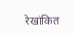रेखांकित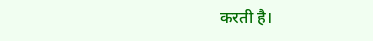करती है।